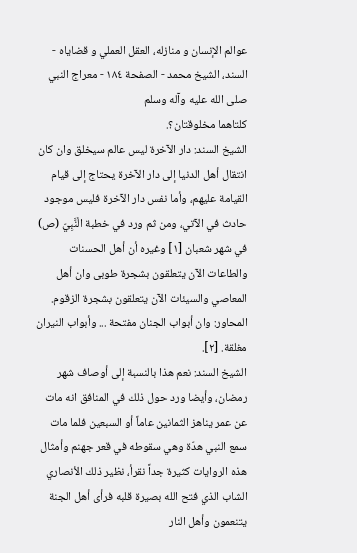عوالم الإنسان و منازله، العقل العملي و قضاياه - السند، الشيخ محمد - الصفحة ١٨٤ - معراج النبي صلى الله عليه وآله وسلم
كلتاهما مخلوقتان؟.
الشيخ السند: دار الآخرة ليس عالم سيخلق وان كان انتقال أهل الدنيا إلى دار الآخرة يحتاج إلى قيام القيامة عليهم، وأما نفس دار الآخرة فليس موجود حادث في الآتي، ومن ثم ورد في خطبة الْنَّبِيّ (ص) في شهر شعبان [١] وغيره أن أهل الحسنات والطاعات الآن يتعلقون بشجرة طوبى وان أهل المعاصي والسيئات الآن يتعلقون بشجرة الزقوم.
المحاور: وان أبواب الجنان مفتحة ... وأبواب النيران مغلقة. [٢].
الشيخ السند: نعم هذا بالنسبة إلى أوصاف شهر رمضان، وأيضا ورد حول ذلك في المنافق انه مات عن عمر يناهز الثمانين عاماً أو السبعين فلما مات سمع النبي هدّة وهي سقوطه في قعر جهنم وأمثال هذه الروايات كثيرة جداً نقرأ، نظير ذلك الأنصاري الشاب الذي فتح الله بصيرة قلبه فرأى أهل الجنة يتنعمون وأهل النار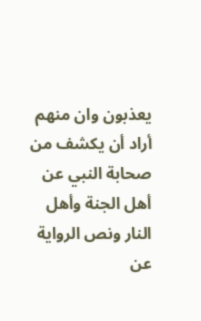يعذبون وان منهم أراد أن يكشف من صحابة النبي عن أهل الجنة وأهل النار ونص الرواية عن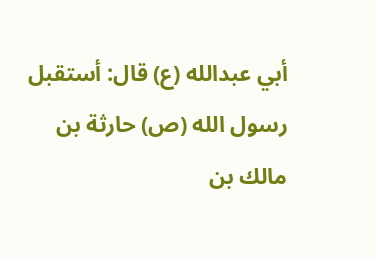أبي عبدالله (ع) قال: أستقبل رسول الله (ص) حارثة بن مالك بن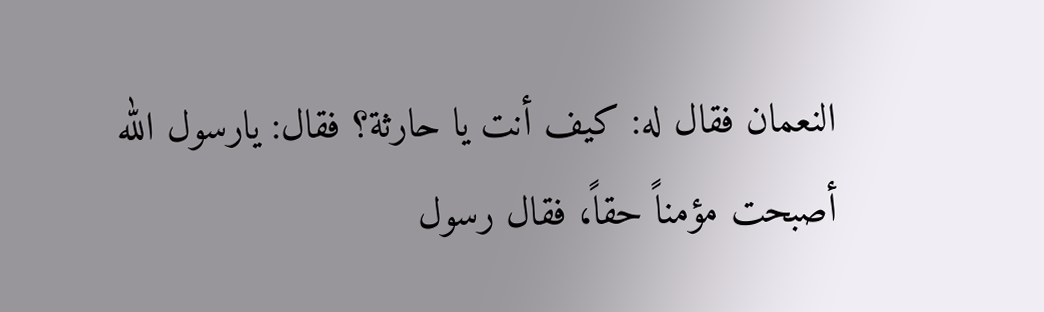النعمان فقال له: كيف أنت يا حارثة؟ فقال: يارسول الله أصبحت مؤمناً حقاً، فقال رسول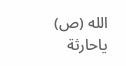الله (ص) ياحارثة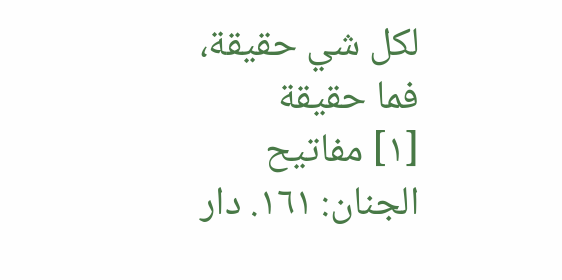لكل شي حقيقة، فما حقيقة
[١] مفاتيح الجنان: ١٦١. دار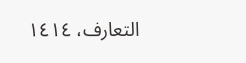التعارف، ١٤١٤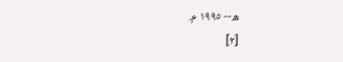ه-- ١٩٩٥ م.
[٢]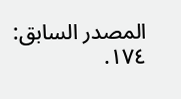المصدر السابق: ١٧٤.